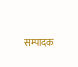सम्पादक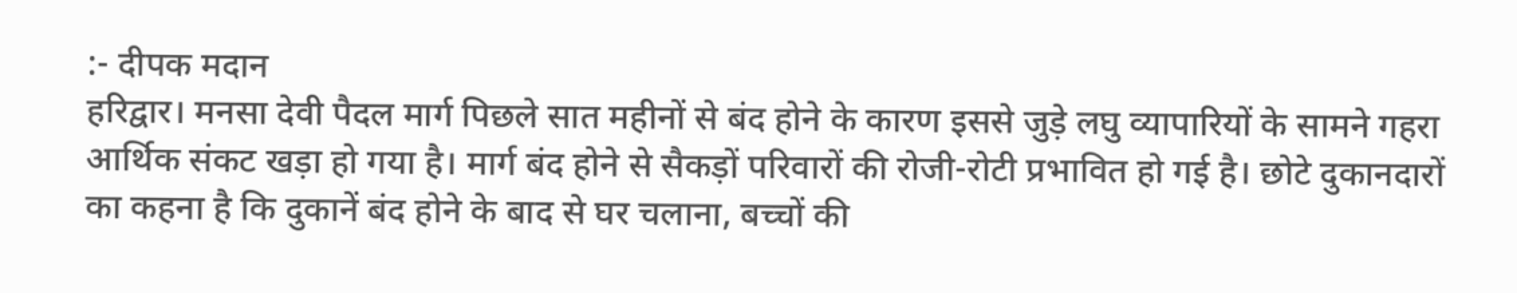:- दीपक मदान
हरिद्वार। मनसा देवी पैदल मार्ग पिछले सात महीनों से बंद होने के कारण इससे जुड़े लघु व्यापारियों के सामने गहरा आर्थिक संकट खड़ा हो गया है। मार्ग बंद होने से सैकड़ों परिवारों की रोजी-रोटी प्रभावित हो गई है। छोटे दुकानदारों का कहना है कि दुकानें बंद होने के बाद से घर चलाना, बच्चों की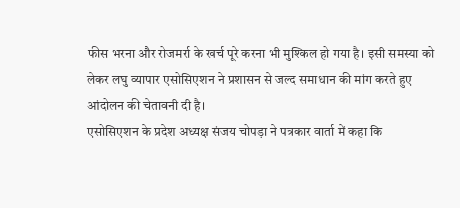फीस भरना और रोजमर्रा के खर्च पूरे करना भी मुश्किल हो गया है। इसी समस्या को लेकर लघु व्यापार एसोसिएशन ने प्रशासन से जल्द समाधान की मांग करते हुए आंदोलन की चेतावनी दी है।
एसोसिएशन के प्रदेश अध्यक्ष संजय चोपड़ा ने पत्रकार वार्ता में कहा कि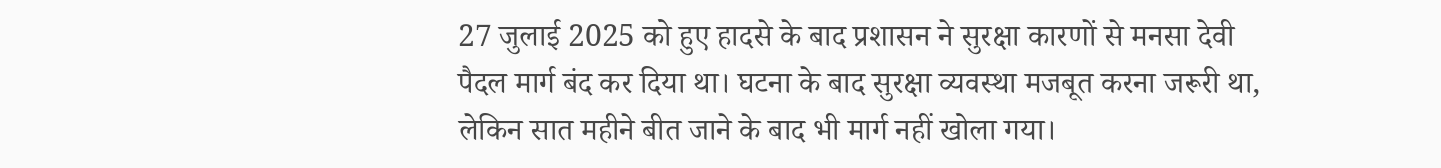27 जुलाई 2025 को हुए हादसे के बाद प्रशासन ने सुरक्षा कारणों से मनसा देवी पैदल मार्ग बंद कर दिया था। घटना के बाद सुरक्षा व्यवस्था मजबूत करना जरूरी था, लेकिन सात महीने बीत जाने के बाद भी मार्ग नहीं खोला गया।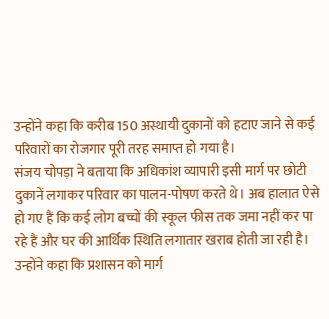उन्होंने कहा कि करीब 150 अस्थायी दुकानों को हटाए जाने से कई परिवारों का रोजगार पूरी तरह समाप्त हो गया है।
संजय चोपड़ा ने बताया कि अधिकांश व्यापारी इसी मार्ग पर छोटी दुकानें लगाकर परिवार का पालन-पोषण करते थे। अब हालात ऐसे हो गए हैं कि कई लोग बच्चों की स्कूल फीस तक जमा नहीं कर पा रहे हैं और घर की आर्थिक स्थिति लगातार खराब होती जा रही है। उन्होंने कहा कि प्रशासन को मार्ग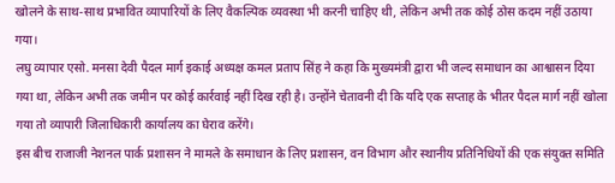खोलने के साथ-साथ प्रभावित व्यापारियों के लिए वैकल्पिक व्यवस्था भी करनी चाहिए थी, लेकिन अभी तक कोई ठोस कदम नहीं उठाया गया।
लघु व्यापार एसो. मनसा देवी पैदल मार्ग इकाई अध्यक्ष कमल प्रताप सिंह ने कहा कि मुख्यमंत्री द्वारा भी जल्द समाधान का आश्वासन दिया गया था, लेकिन अभी तक जमीन पर कोई कार्रवाई नहीं दिख रही है। उन्होंने चेतावनी दी कि यदि एक सप्ताह के भीतर पैदल मार्ग नहीं खोला गया तो व्यापारी जिलाधिकारी कार्यालय का घेराव करेंगे।
इस बीच राजाजी नेशनल पार्क प्रशासन ने मामले के समाधान के लिए प्रशासन, वन विभाग और स्थानीय प्रतिनिधियों की एक संयुक्त समिति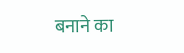बनाने का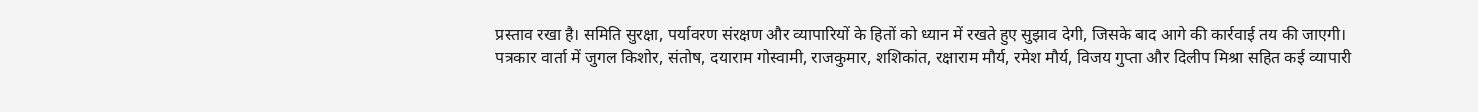प्रस्ताव रखा है। समिति सुरक्षा, पर्यावरण संरक्षण और व्यापारियों के हितों को ध्यान में रखते हुए सुझाव देगी, जिसके बाद आगे की कार्रवाई तय की जाएगी।
पत्रकार वार्ता में जुगल किशोर, संतोष, दयाराम गोस्वामी, राजकुमार, शशिकांत, रक्षाराम मौर्य, रमेश मौर्य, विजय गुप्ता और दिलीप मिश्रा सहित कई व्यापारी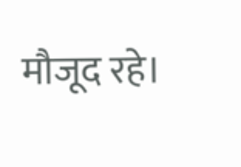मौजूद रहे।